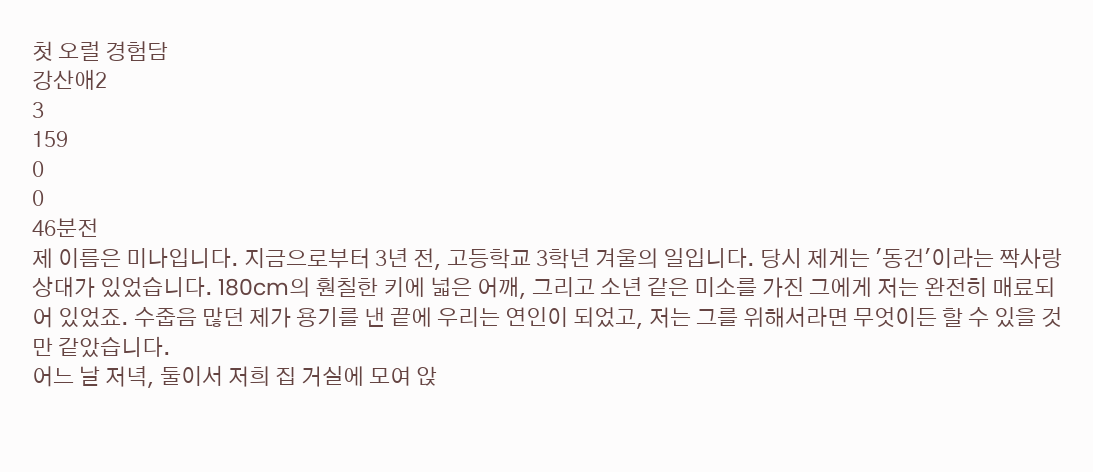첫 오럴 경험담
강산애2
3
159
0
0
46분전
제 이름은 미나입니다. 지금으로부터 3년 전, 고등학교 3학년 겨울의 일입니다. 당시 제게는 '동건'이라는 짝사랑 상대가 있었습니다. 180cm의 훤칠한 키에 넓은 어깨, 그리고 소년 같은 미소를 가진 그에게 저는 완전히 매료되어 있었죠. 수줍음 많던 제가 용기를 낸 끝에 우리는 연인이 되었고, 저는 그를 위해서라면 무엇이든 할 수 있을 것만 같았습니다.
어느 날 저녁, 둘이서 저희 집 거실에 모여 앉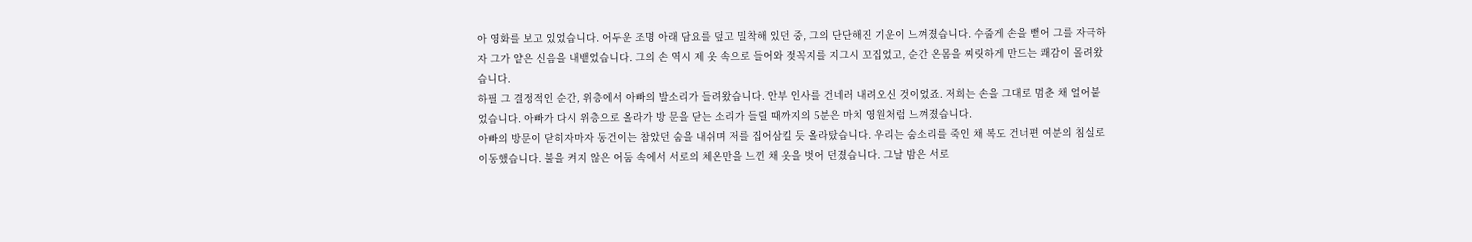아 영화를 보고 있었습니다. 어두운 조명 아래 담요를 덮고 밀착해 있던 중, 그의 단단해진 기운이 느껴졌습니다. 수줍게 손을 뻗어 그를 자극하자 그가 얕은 신음을 내뱉었습니다. 그의 손 역시 제 옷 속으로 들어와 젖꼭지를 지그시 꼬집었고, 순간 온몸을 찌릿하게 만드는 쾌감이 몰려왔습니다.
하필 그 결정적인 순간, 위층에서 아빠의 발소리가 들려왔습니다. 안부 인사를 건네러 내려오신 것이었죠. 저희는 손을 그대로 멈춘 채 얼어붙었습니다. 아빠가 다시 위층으로 올라가 방 문을 닫는 소리가 들릴 때까지의 5분은 마치 영원처럼 느껴졌습니다.
아빠의 방문이 닫히자마자 동건이는 참았던 숨을 내쉬며 저를 집어삼킬 듯 올라탔습니다. 우리는 숨소리를 죽인 채 복도 건너편 여분의 침실로 이동했습니다. 불을 켜지 않은 어둠 속에서 서로의 체온만을 느낀 채 옷을 벗어 던졌습니다. 그날 밤은 서로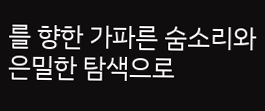를 향한 가파른 숨소리와 은밀한 탐색으로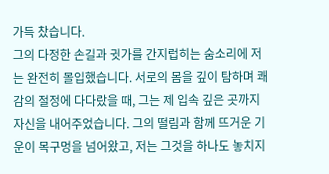가득 찼습니다.
그의 다정한 손길과 귓가를 간지럽히는 숨소리에 저는 완전히 몰입했습니다. 서로의 몸을 깊이 탐하며 쾌감의 절정에 다다랐을 때, 그는 제 입속 깊은 곳까지 자신을 내어주었습니다. 그의 떨림과 함께 뜨거운 기운이 목구멍을 넘어왔고, 저는 그것을 하나도 놓치지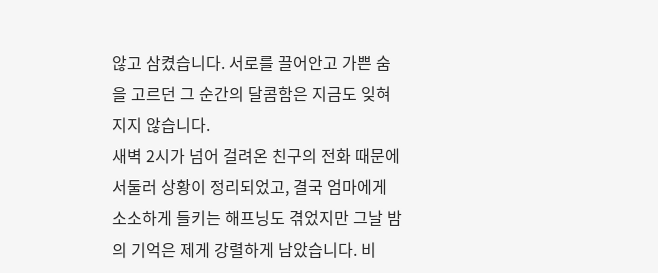않고 삼켰습니다. 서로를 끌어안고 가쁜 숨을 고르던 그 순간의 달콤함은 지금도 잊혀지지 않습니다.
새벽 2시가 넘어 걸려온 친구의 전화 때문에 서둘러 상황이 정리되었고, 결국 엄마에게 소소하게 들키는 해프닝도 겪었지만 그날 밤의 기억은 제게 강렬하게 남았습니다. 비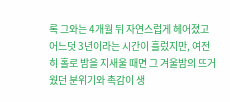록 그와는 4개월 뒤 자연스럽게 헤어졌고 어느덧 3년이라는 시간이 흘렀지만, 여전히 홀로 밤을 지새울 때면 그 겨울밤의 뜨거웠던 분위기와 촉감이 생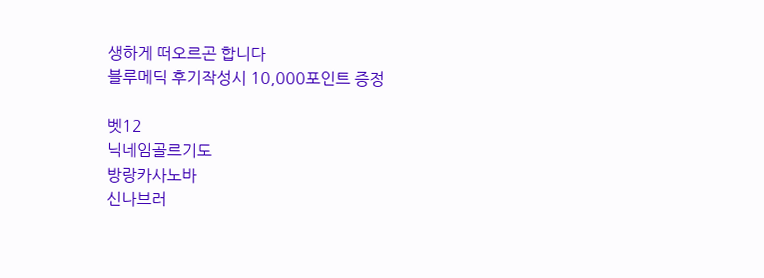생하게 떠오르곤 합니다
블루메딕 후기작성시 10,000포인트 증정

벳12
닉네임골르기도
방랑카사노바
신나브러